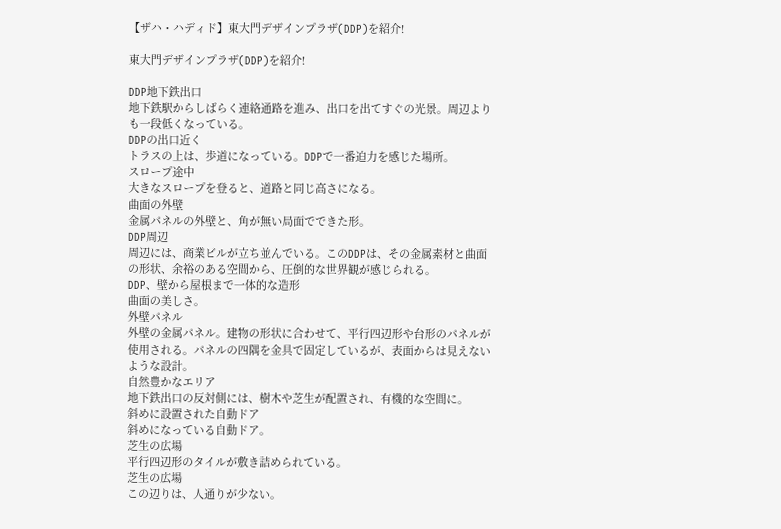【ザハ・ハディド】東大門デザインプラザ(DDP)を紹介!

東大門デザインプラザ(DDP)を紹介!

DDP地下鉄出口
地下鉄駅からしばらく連絡通路を進み、出口を出てすぐの光景。周辺よりも一段低くなっている。
DDPの出口近く
トラスの上は、歩道になっている。DDPで一番迫力を感じた場所。
スロープ途中
大きなスロープを登ると、道路と同じ高さになる。
曲面の外壁
金属パネルの外壁と、角が無い局面でできた形。
DDP周辺
周辺には、商業ビルが立ち並んでいる。このDDPは、その金属素材と曲面の形状、余裕のある空間から、圧倒的な世界観が感じられる。
DDP、壁から屋根まで一体的な造形
曲面の美しさ。
外壁パネル
外壁の金属パネル。建物の形状に合わせて、平行四辺形や台形のパネルが使用される。パネルの四隅を金具で固定しているが、表面からは見えないような設計。
自然豊かなエリア
地下鉄出口の反対側には、樹木や芝生が配置され、有機的な空間に。
斜めに設置された自動ドア
斜めになっている自動ドア。
芝生の広場
平行四辺形のタイルが敷き詰められている。
芝生の広場
この辺りは、人通りが少ない。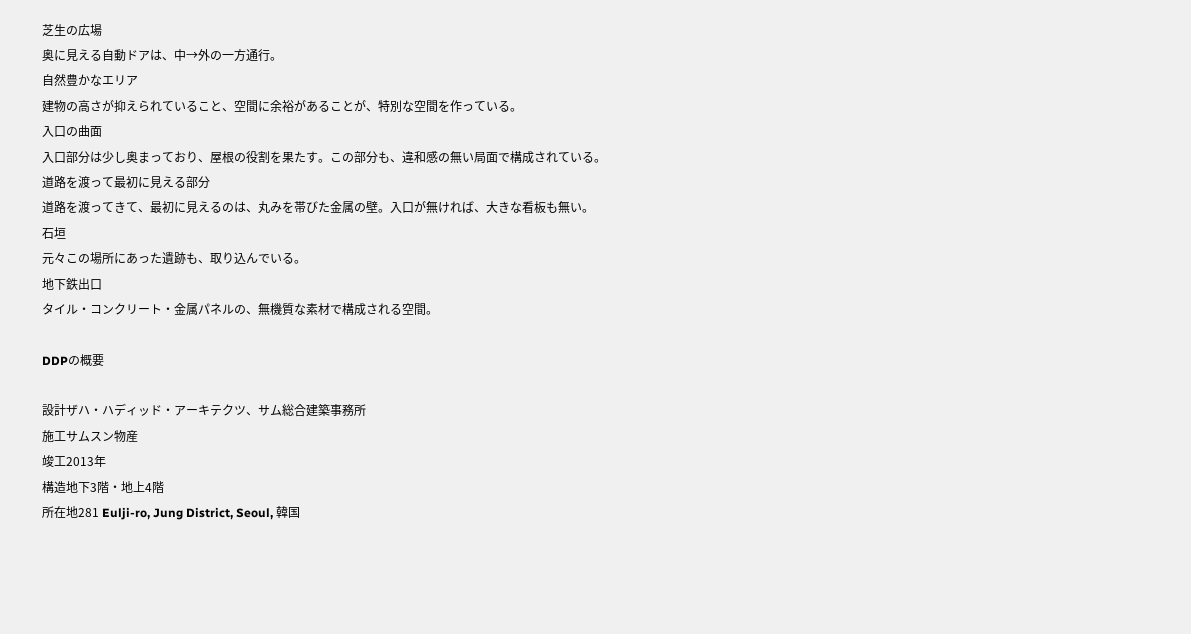芝生の広場
奥に見える自動ドアは、中→外の一方通行。
自然豊かなエリア
建物の高さが抑えられていること、空間に余裕があることが、特別な空間を作っている。
入口の曲面
入口部分は少し奥まっており、屋根の役割を果たす。この部分も、違和感の無い局面で構成されている。
道路を渡って最初に見える部分
道路を渡ってきて、最初に見えるのは、丸みを帯びた金属の壁。入口が無ければ、大きな看板も無い。
石垣
元々この場所にあった遺跡も、取り込んでいる。
地下鉄出口
タイル・コンクリート・金属パネルの、無機質な素材で構成される空間。

DDPの概要

設計ザハ・ハディッド・アーキテクツ、サム総合建築事務所
施工サムスン物産
竣工2013年
構造地下3階・地上4階
所在地281 Eulji-ro, Jung District, Seoul, 韓国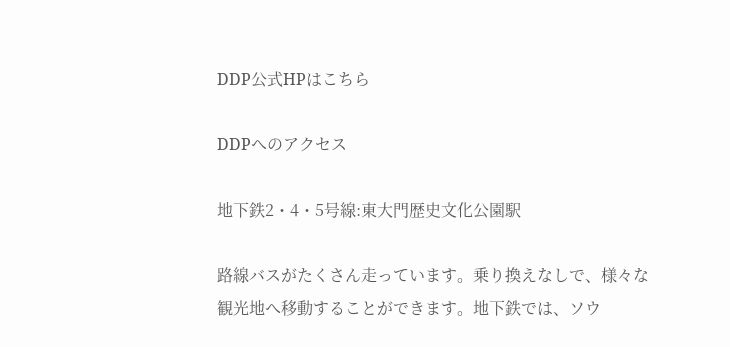DDP公式HPはこちら

DDPへのアクセス

地下鉄2・4・5号線:東大門歴史文化公園駅

路線バスがたくさん走っています。乗り換えなしで、様々な観光地へ移動することができます。地下鉄では、ソウ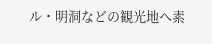ル・明洞などの観光地へ素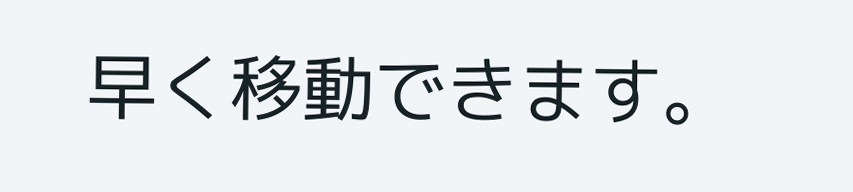早く移動できます。